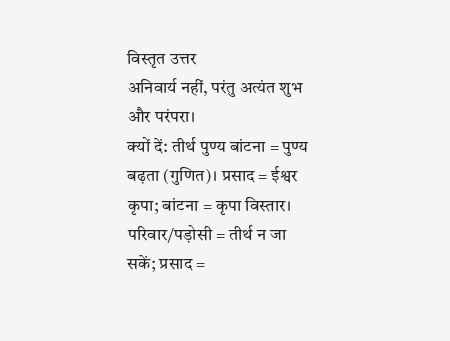विस्तृत उत्तर
अनिवार्य नहीं, परंतु अत्यंत शुभ और परंपरा।
क्यों दें: तीर्थ पुण्य बांटना = पुण्य बढ़ता (गुणित)। प्रसाद = ईश्वर कृपा; बांटना = कृपा विस्तार। परिवार/पड़ोसी = तीर्थ न जा सकें; प्रसाद =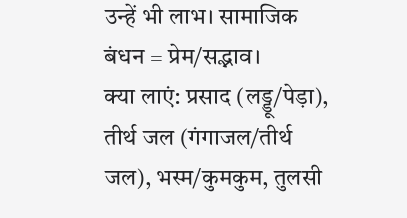उन्हें भी लाभ। सामाजिक बंधन = प्रेम/सद्भाव।
क्या लाएं: प्रसाद (लड्डू/पेड़ा), तीर्थ जल (गंगाजल/तीर्थ जल), भस्म/कुमकुम, तुलसी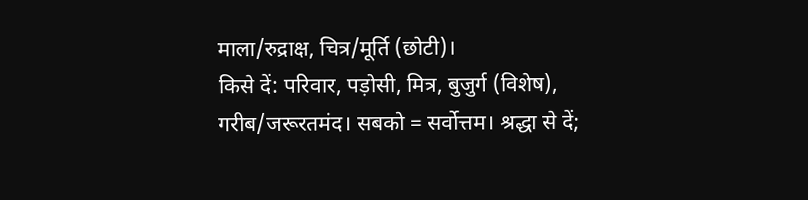माला/रुद्राक्ष, चित्र/मूर्ति (छोटी)।
किसे दें: परिवार, पड़ोसी, मित्र, बुजुर्ग (विशेष), गरीब/जरूरतमंद। सबको = सर्वोत्तम। श्रद्धा से दें;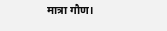मात्रा गौण।